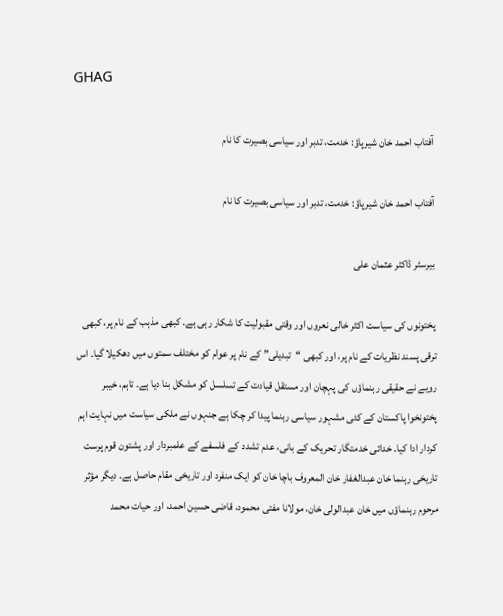GHAG

آفتاب احمد خان شیرپاؤ: خدمت، تدبر اور سیاسی بصیرت کا نام

آفتاب احمد خان شیرپاؤ: خدمت، تدبر اور سیاسی بصیرت کا نام

بیرسٹر ڈاکٹر عثمان علی

پختونوں کی سیاست اکثر خالی نعروں اور وقتی مقبولیت کا شکار رہی ہے۔ کبھی مذہب کے نام پر، کبھی ترقی پسند نظریات کے نام پر، اور کبھی “تبدیلی” کے نام پر عوام کو مختلف سمتوں میں دھکیلا گیا۔ اس رویے نے حقیقی رہنماؤں کی پہچان اور مستقل قیادت کے تسلسل کو مشکل بنا دیا ہے۔ تاہم، خیبر پختونخوا پاکستان کے کئی مشہور سیاسی رہنما پیدا کر چکا ہے جنہوں نے ملکی سیاست میں نہایت اہم کردار ادا کیا۔ خدائی خدمتگار تحریک کے بانی، عدم تشدد کے فلسفے کے علمبردار اور پشتون قوم پرست تاریخی رہنما خان عبدالغفار خان المعروف باچا خان کو ایک منفرد اور تاریخی مقام حاصل ہے۔ دیگر مؤثر مرحوم رہنماؤں میں خان عبدالولی خان، مولانا مفتی محمود، قاضی حسین احمد، اور حیات محمد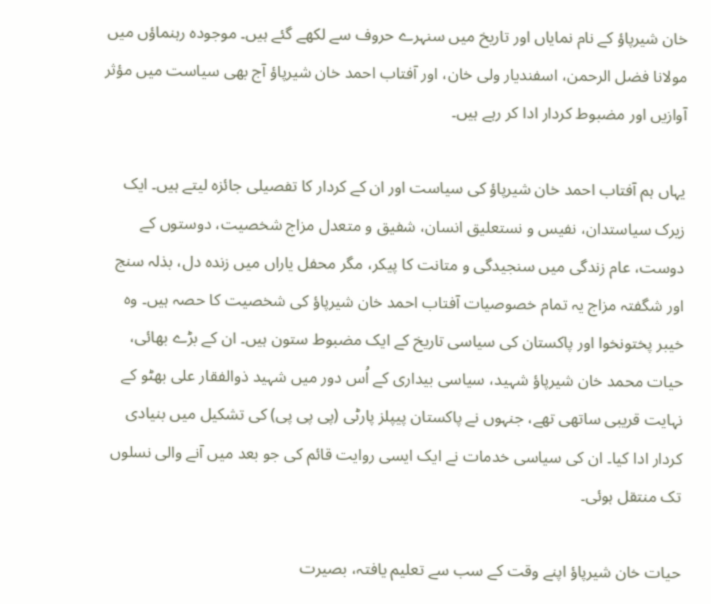خان شیرپاؤ کے نام نمایاں اور تاریخ میں سنہرے حروف سے لکھے گئے ہیں۔ موجودہ رہنماؤں میں مولانا فضل الرحمن، اسفندیار ولی خان، اور آفتاب احمد خان شیرپاؤ آج بھی سیاست میں مؤثر آوازیں اور مضبوط کردار ادا کر رہے ہیں۔

یہاں ہم آفتاب احمد خان شیرپاؤ کی سیاست اور ان کے کردار کا تفصیلی جائزہ لیتے ہیں۔ ایک زیرک سیاستدان، نفیس و نستعلیق انسان، شفیق و متعدل مزاج شخصیت، دوستوں کے دوست، عام زندگی میں سنجیدگی و متانت کا پیکر، مگر محفل یاراں میں زندہ دل، بذلہ سنج اور شگفتہ مزاج یہ تمام خصوصیات آفتاب احمد خان شیرپاؤ کی شخصیت کا حصہ ہیں۔ وہ خیبر پختونخوا اور پاکستان کی سیاسی تاریخ کے ایک مضبوط ستون ہیں۔ ان کے بڑے بھائی، حیات محمد خان شیرپاؤ شہید، سیاسی بیداری کے اُس دور میں شہید ذوالفقار علی بھٹو کے نہایت قریبی ساتھی تھے، جنہوں نے پاکستان پیپلز پارٹی (پی پی پی) کی تشکیل میں بنیادی کردار ادا کیا۔ ان کی سیاسی خدمات نے ایک ایسی روایت قائم کی جو بعد میں آنے والی نسلوں تک منتقل ہوئی۔

حیات خان شیرپاؤ اپنے وقت کے سب سے تعلیم یافتہ، بصیرت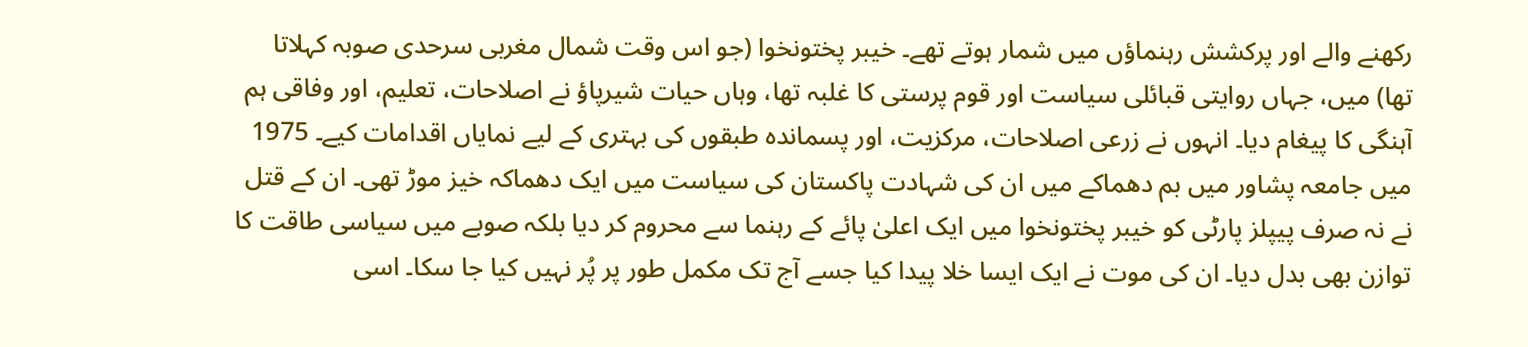رکھنے والے اور پرکشش رہنماؤں میں شمار ہوتے تھے۔ خیبر پختونخوا (جو اس وقت شمال مغربی سرحدی صوبہ کہلاتا تھا) میں، جہاں روایتی قبائلی سیاست اور قوم پرستی کا غلبہ تھا، وہاں حیات شیرپاؤ نے اصلاحات، تعلیم، اور وفاقی ہم آہنگی کا پیغام دیا۔ انہوں نے زرعی اصلاحات، مرکزیت، اور پسماندہ طبقوں کی بہتری کے لیے نمایاں اقدامات کیے۔ 1975 میں جامعہ پشاور میں بم دھماکے میں ان کی شہادت پاکستان کی سیاست میں ایک دھماکہ خیز موڑ تھی۔ ان کے قتل نے نہ صرف پیپلز پارٹی کو خیبر پختونخوا میں ایک اعلیٰ پائے کے رہنما سے محروم کر دیا بلکہ صوبے میں سیاسی طاقت کا توازن بھی بدل دیا۔ ان کی موت نے ایک ایسا خلا پیدا کیا جسے آج تک مکمل طور پر پُر نہیں کیا جا سکا۔ اسی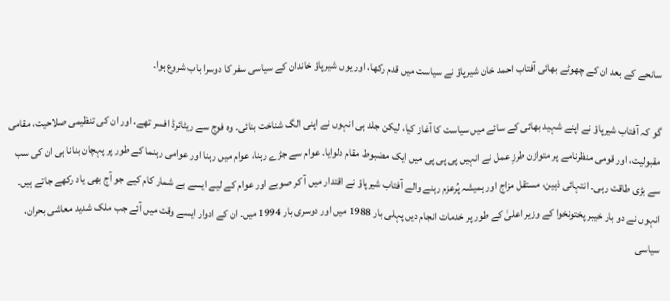سانحے کے بعد ان کے چھوٹے بھائی آفتاب احمد خان شیرپاؤ نے سیاست میں قدم رکھا، اور یوں شیرپاؤ خاندان کے سیاسی سفر کا دوسرا باب شروع ہوا۔

گو کہ آفتاب شیرپاؤ نے اپنے شہید بھائی کے سائے میں سیاست کا آغاز کیا، لیکن جلد ہی انہوں نے اپنی الگ شناخت بنائی۔ وہ فوج سے ریٹائرڈ افسر تھے، اور ان کی تنظیمی صلاحیت، مقامی مقبولیت، اور قومی منظرنامے پر متوازن طرزِ عمل نے انہیں پی پی پی میں ایک مضبوط مقام دلوایا۔ عوام سے جڑے رہنا، عوام میں رہنا اور عوامی رہنما کے طور پر پہچان بنانا ہی ان کی سب سے بڑی طاقت رہی۔ انتہائی ذہین، مستقل مزاج اور ہمیشہ پُرعزم رہنے والے آفتاب شیرپاؤ نے اقتدار میں آ کر صوبے اور عوام کے لیے ایسے بے شمار کام کیے جو آج بھی یاد رکھے جاتے ہیں۔ انہوں نے دو بار خیبر پختونخوا کے وزیر اعلیٰ کے طور پر خدمات انجام دیں پہلی بار 1988 میں اور دوسری بار 1994 میں۔ ان کے ادوار ایسے وقت میں آئے جب ملک شدید معاشی بحران، سیاسی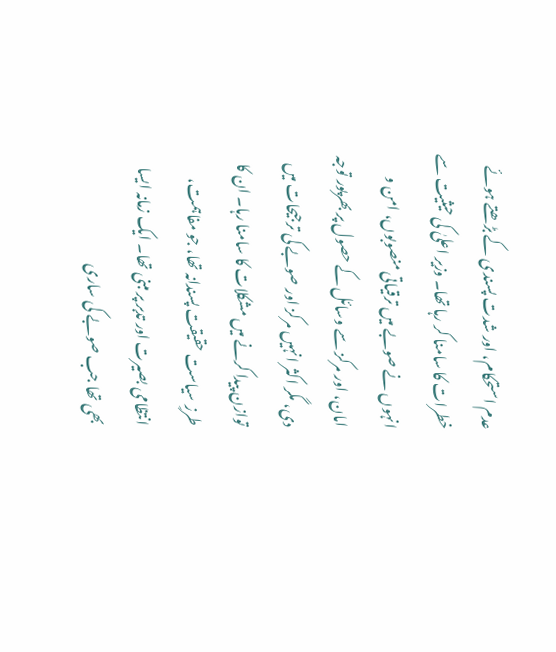عدم استحکام، اور شدت پسندی کے بڑھتے ہوئے خطرات کا سامنا کر رہا تھا۔ وزیر اعلیٰ کی حیثیت سے انہوں نے صوبے میں ترقیاتی منصوبوں، امن و امان، اور مرکز سے وسائل کے حصول پر بھرپور توجہ دی، مگر اکثر انہیں مرکز اور صوبے کی ترجیحات میں توازن پیدا کرنے میں مشکلات کا سامنا رہا۔ ان کا طرزِ سیاست حقیقت پسندانہ تھا، جو مفاہمت، انتظامی بصیرت اور تدبر پر مبنی تھا۔ ایک زمانہ ایسا بھی تھا جب صوبے کی ساری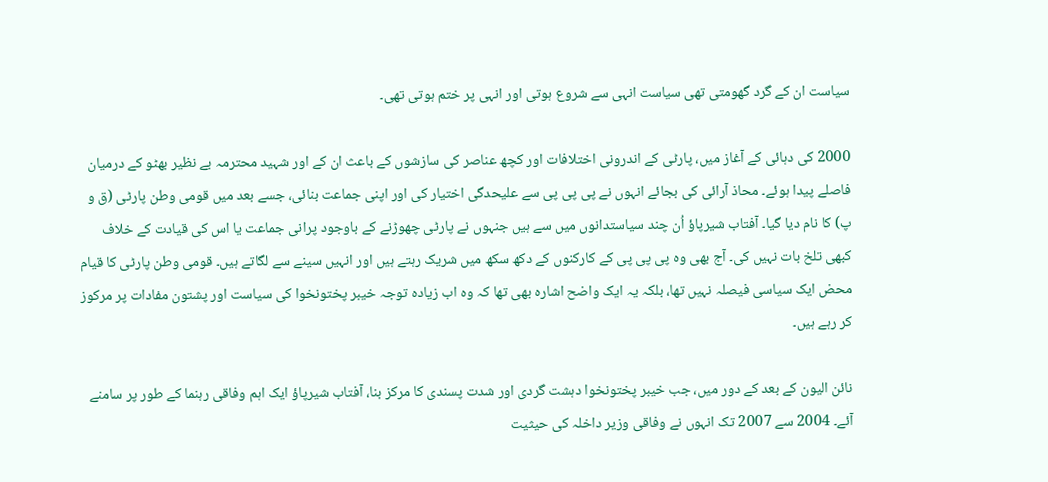سیاست ان کے گرد گھومتی تھی سیاست انہی سے شروع ہوتی اور انہی پر ختم ہوتی تھی۔

2000 کی دہائی کے آغاز میں، پارٹی کے اندرونی اختلافات اور کچھ عناصر کی سازشوں کے باعث ان کے اور شہید محترمہ بے نظیر بھٹو کے درمیان فاصلے پیدا ہوئے۔ محاذ آرائی کی بجائے انہوں نے پی پی پی سے علیحدگی اختیار کی اور اپنی جماعت بنائی، جسے بعد میں قومی وطن پارٹی (ق و پ) کا نام دیا گیا۔ آفتاب شیرپاؤ اُن چند سیاستدانوں میں سے ہیں جنہوں نے پارٹی چھوڑنے کے باوجود پرانی جماعت یا اس کی قیادت کے خلاف کبھی تلخ بات نہیں کی۔ آج بھی وہ پی پی پی کے کارکنوں کے دکھ سکھ میں شریک رہتے ہیں اور انہیں سینے سے لگاتے ہیں۔ قومی وطن پارٹی کا قیام محض ایک سیاسی فیصلہ نہیں تھا، بلکہ یہ ایک واضح اشارہ بھی تھا کہ وہ اب زیادہ توجہ خیبر پختونخوا کی سیاست اور پشتون مفادات پر مرکوز کر رہے ہیں۔

نائن الیون کے بعد کے دور میں، جب خیبر پختونخوا دہشت گردی اور شدت پسندی کا مرکز بنا، آفتاب شیرپاؤ ایک اہم وفاقی رہنما کے طور پر سامنے آئے۔ 2004 سے 2007 تک انہوں نے وفاقی وزیر داخلہ کی حیثیت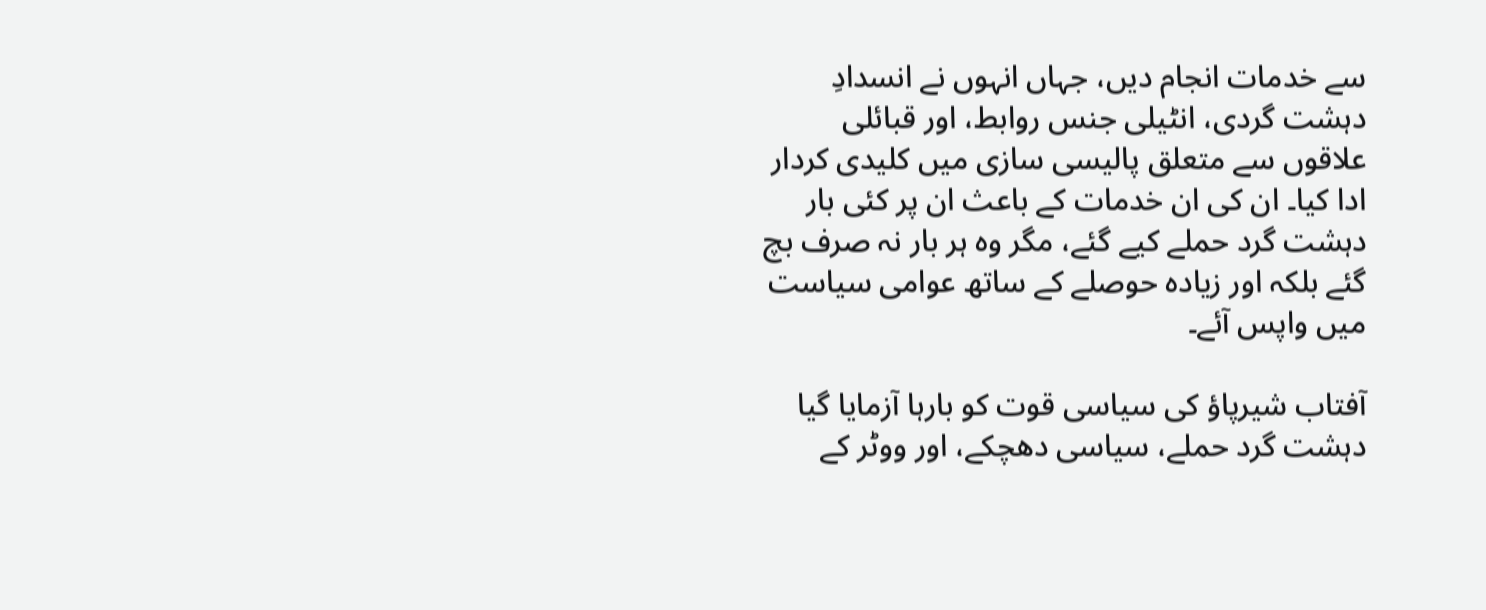سے خدمات انجام دیں، جہاں انہوں نے انسدادِ دہشت گردی، انٹیلی جنس روابط، اور قبائلی علاقوں سے متعلق پالیسی سازی میں کلیدی کردار ادا کیا۔ ان کی ان خدمات کے باعث ان پر کئی بار دہشت گرد حملے کیے گئے، مگر وہ ہر بار نہ صرف بچ گئے بلکہ اور زیادہ حوصلے کے ساتھ عوامی سیاست میں واپس آئے۔

آفتاب شیرپاؤ کی سیاسی قوت کو بارہا آزمایا گیا دہشت گرد حملے، سیاسی دھچکے، اور ووٹر کے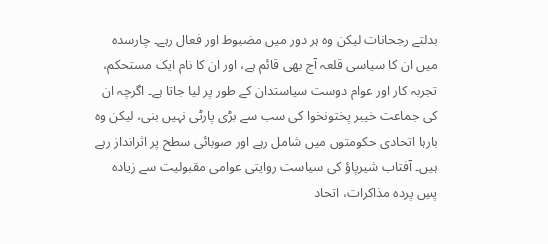بدلتے رجحانات لیکن وہ ہر دور میں مضبوط اور فعال رہے۔ چارسدہ میں ان کا سیاسی قلعہ آج بھی قائم ہے، اور ان کا نام ایک مستحکم، تجربہ کار اور عوام دوست سیاستدان کے طور پر لیا جاتا ہے۔ اگرچہ ان کی جماعت خیبر پختونخوا کی سب سے بڑی پارٹی نہیں بنی، لیکن وہ بارہا اتحادی حکومتوں میں شامل رہے اور صوبائی سطح پر اثرانداز رہے ہیں۔ آفتاب شیرپاؤ کی سیاست روایتی عوامی مقبولیت سے زیادہ پسِ پردہ مذاکرات، اتحاد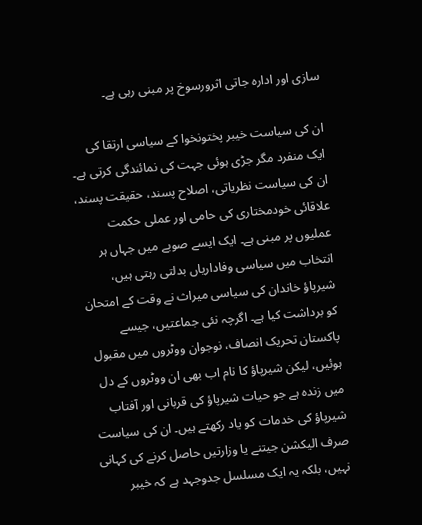سازی اور ادارہ جاتی اثرورسوخ پر مبنی رہی ہے۔

ان کی سیاست خیبر پختونخوا کے سیاسی ارتقا کی ایک منفرد مگر جڑی ہوئی جہت کی نمائندگی کرتی ہے۔ ان کی سیاست نظریاتی، اصلاح پسند، حقیقت پسند، علاقائی خودمختاری کی حامی اور عملی حکمت عملیوں پر مبنی ہے۔ ایک ایسے صوبے میں جہاں ہر انتخاب میں سیاسی وفاداریاں بدلتی رہتی ہیں، شیرپاؤ خاندان کی سیاسی میراث نے وقت کے امتحان کو برداشت کیا ہے۔ اگرچہ نئی جماعتیں، جیسے پاکستان تحریک انصاف، نوجوان ووٹروں میں مقبول ہوئیں، لیکن شیرپاؤ کا نام اب بھی ان ووٹروں کے دل میں زندہ ہے جو حیات شیرپاؤ کی قربانی اور آفتاب شیرپاؤ کی خدمات کو یاد رکھتے ہیں۔ ان کی سیاست صرف الیکشن جیتنے یا وزارتیں حاصل کرنے کی کہانی نہیں، بلکہ یہ ایک مسلسل جدوجہد ہے کہ خیبر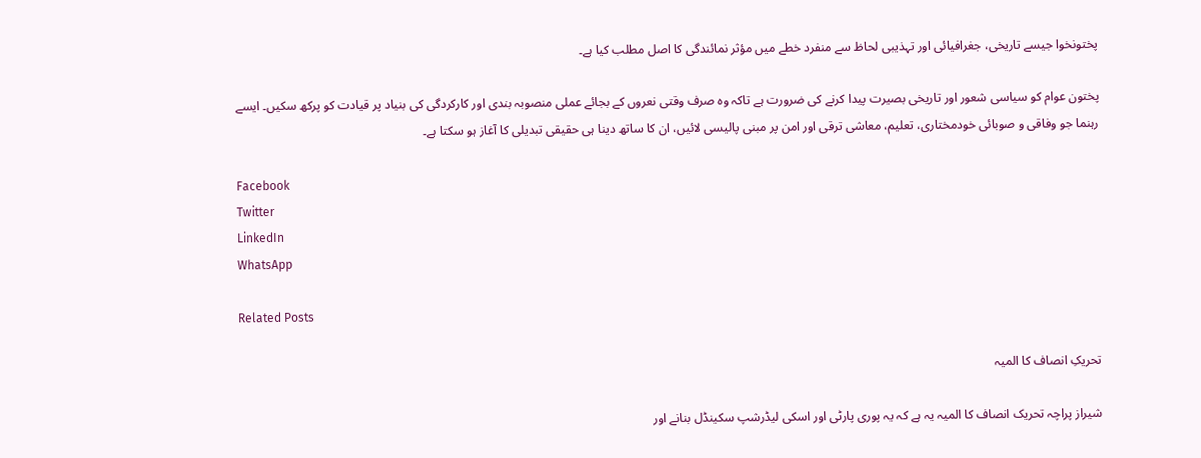پختونخوا جیسے تاریخی، جغرافیائی اور تہذیبی لحاظ سے منفرد خطے میں مؤثر نمائندگی کا اصل مطلب کیا ہے۔

پختون عوام کو سیاسی شعور اور تاریخی بصیرت پیدا کرنے کی ضرورت ہے تاکہ وہ صرف وقتی نعروں کے بجائے عملی منصوبہ بندی اور کارکردگی کی بنیاد پر قیادت کو پرکھ سکیں۔ ایسے رہنما جو وفاقی و صوبائی خودمختاری، تعلیم، معاشی ترقی اور امن پر مبنی پالیسی لائیں، ان کا ساتھ دینا ہی حقیقی تبدیلی کا آغاز ہو سکتا ہے۔

Facebook
Twitter
LinkedIn
WhatsApp

Related Posts

تحریکِ انصاف کا المیہ

شیراز پراچہ تحریک انصاف کا المیہ یہ ہے کہ یہ پوری پارٹی اور اسکی لیڈرشپ سکینڈل بنانے اور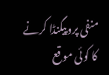منفی پروپیگنڈا کرنے کا کوئی موقع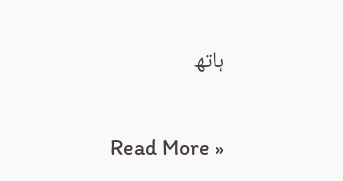ہاتھ

Read More »